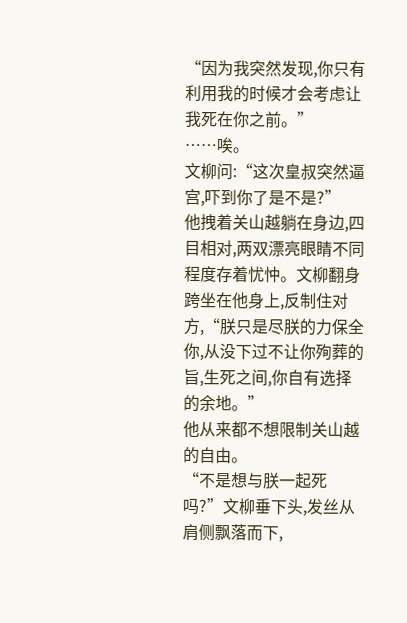“因为我突然发现,你只有利用我的时候才会考虑让我死在你之前。”
……唉。
文柳问:“这次皇叔突然逼宫,吓到你了是不是?”
他拽着关山越躺在身边,四目相对,两双漂亮眼睛不同程度存着忧忡。文柳翻身跨坐在他身上,反制住对方,“朕只是尽朕的力保全你,从没下过不让你殉葬的旨,生死之间,你自有选择的余地。”
他从来都不想限制关山越的自由。
“不是想与朕一起死吗?”文柳垂下头,发丝从肩侧飘落而下,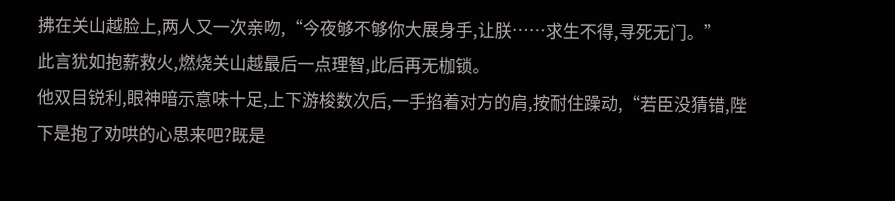拂在关山越脸上,两人又一次亲吻,“今夜够不够你大展身手,让朕……求生不得,寻死无门。”
此言犹如抱薪救火,燃烧关山越最后一点理智,此后再无枷锁。
他双目锐利,眼神暗示意味十足,上下游梭数次后,一手掐着对方的肩,按耐住躁动,“若臣没猜错,陛下是抱了劝哄的心思来吧?既是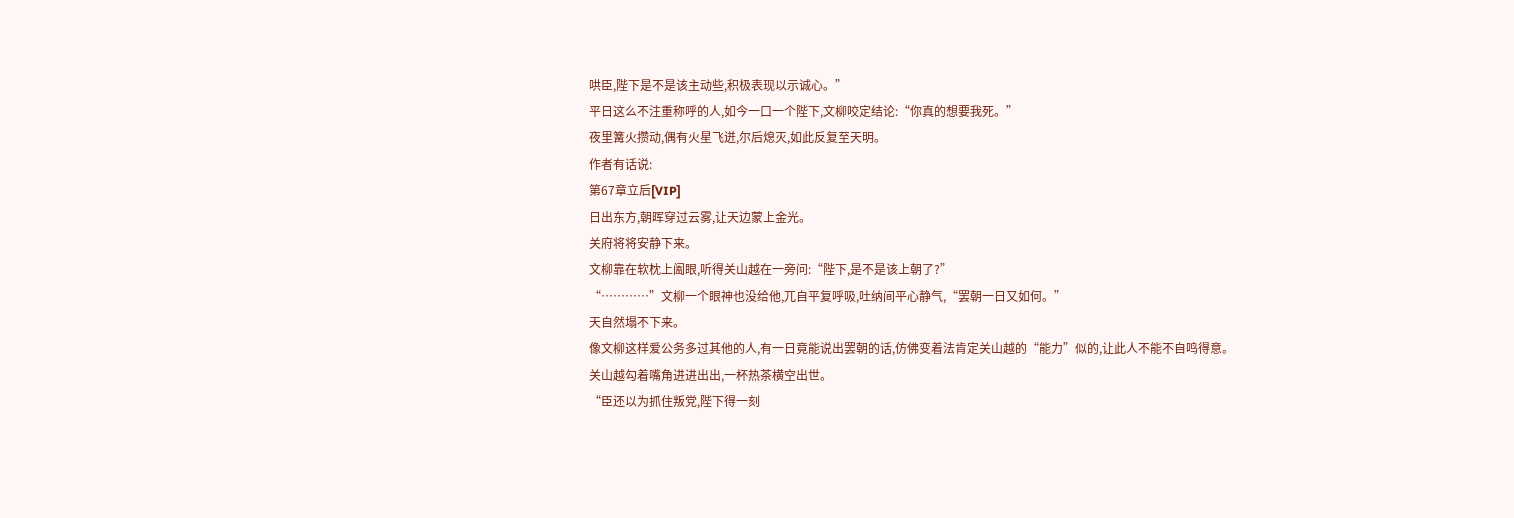哄臣,陛下是不是该主动些,积极表现以示诚心。”
平日这么不注重称呼的人,如今一口一个陛下,文柳咬定结论:“你真的想要我死。”
夜里篝火攒动,偶有火星飞迸,尔后熄灭,如此反复至天明。
作者有话说:
第67章立后[VIP]
日出东方,朝晖穿过云雾,让天边蒙上金光。
关府将将安静下来。
文柳靠在软枕上阖眼,听得关山越在一旁问:“陛下,是不是该上朝了?”
“…………”文柳一个眼神也没给他,兀自平复呼吸,吐纳间平心静气,“罢朝一日又如何。”
天自然塌不下来。
像文柳这样爱公务多过其他的人,有一日竟能说出罢朝的话,仿佛变着法肯定关山越的“能力”似的,让此人不能不自鸣得意。
关山越勾着嘴角进进出出,一杯热茶横空出世。
“臣还以为抓住叛党,陛下得一刻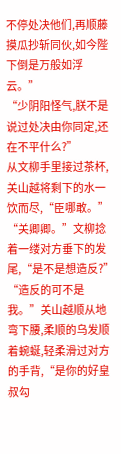不停处决他们,再顺藤摸瓜抄斩同伙,如今陛下倒是万般如浮云。”
“少阴阳怪气,朕不是说过处决由你同定,还在不平什么?”
从文柳手里接过茶杯,关山越将剩下的水一饮而尽,“臣哪敢。”
“关卿卿。”文柳捻着一缕对方垂下的发尾,“是不是想造反?”
“造反的可不是我。”关山越顺从地弯下腰,柔顺的乌发顺着蜿蜒,轻柔滑过对方的手背,“是你的好皇叔勾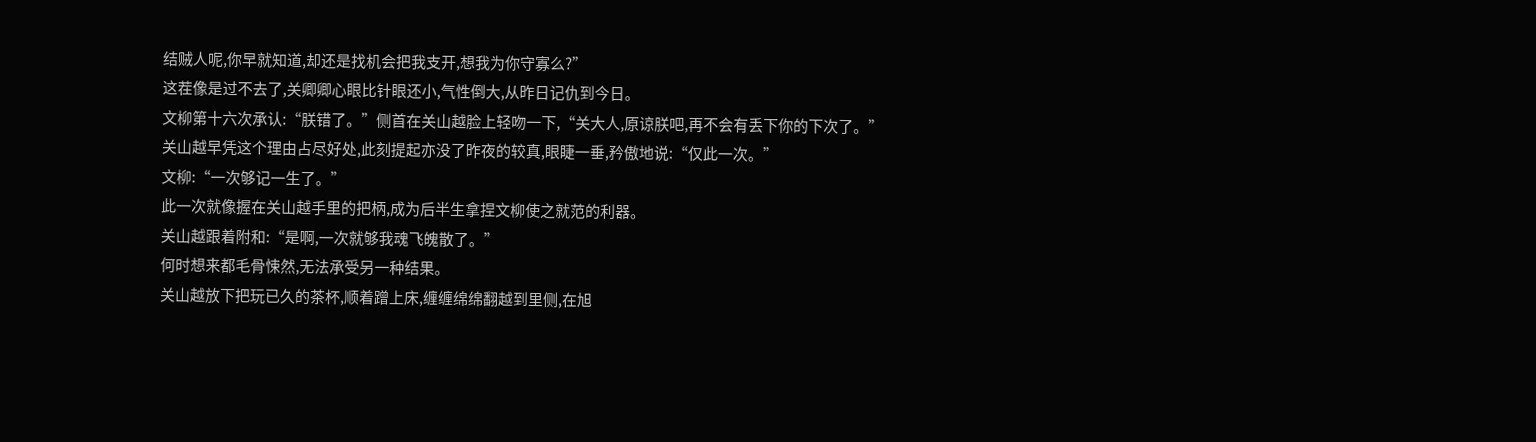结贼人呢,你早就知道,却还是找机会把我支开,想我为你守寡么?”
这茬像是过不去了,关卿卿心眼比针眼还小,气性倒大,从昨日记仇到今日。
文柳第十六次承认:“朕错了。”侧首在关山越脸上轻吻一下,“关大人,原谅朕吧,再不会有丢下你的下次了。”
关山越早凭这个理由占尽好处,此刻提起亦没了昨夜的较真,眼睫一垂,矜傲地说:“仅此一次。”
文柳:“一次够记一生了。”
此一次就像握在关山越手里的把柄,成为后半生拿捏文柳使之就范的利器。
关山越跟着附和:“是啊,一次就够我魂飞魄散了。”
何时想来都毛骨悚然,无法承受另一种结果。
关山越放下把玩已久的茶杯,顺着蹭上床,缠缠绵绵翻越到里侧,在旭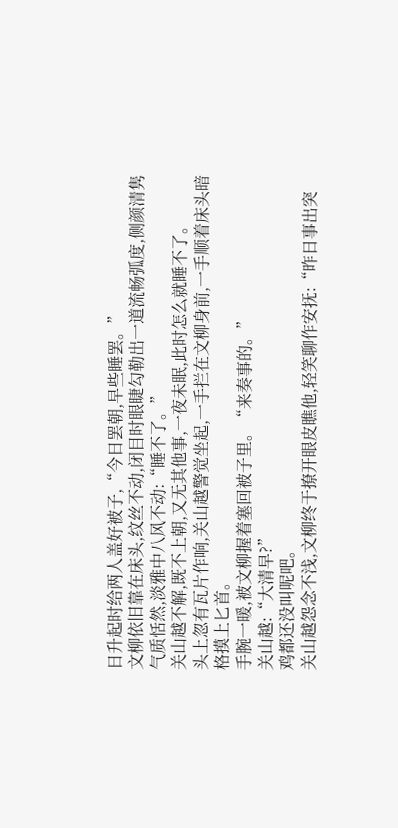日升起时给两人盖好被子,“今日罢朝,早些睡罢。”
文柳依旧靠在床头,纹丝不动,闭目时眼睫勾勒出一道流畅弧度,侧颜清隽气质恬然,淡雅中八风不动:“睡不了。”
关山越不解,既不上朝,又无其他事,一夜未眠,此时怎么就睡不了。
头上忽有瓦片作响,关山越警觉坐起,一手拦在文柳身前,一手顺着床头暗格摸上匕首。
手腕一暖,被文柳握着塞回被子里。“来奏事的。”
关山越:“大清早?”
鸡都还没叫呢吧。
关山越怨念不浅,文柳终于撩开眼皮瞧他,轻笑聊作安抚:“昨日事出突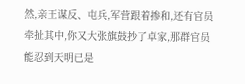然,亲王谋反、屯兵,军营跟着掺和,还有官员牵扯其中,你又大张旗鼓抄了卓家,那群官员能忍到天明已是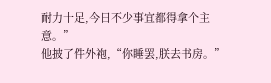耐力十足,今日不少事宜都得拿个主意。”
他披了件外袍,“你睡罢,朕去书房。”